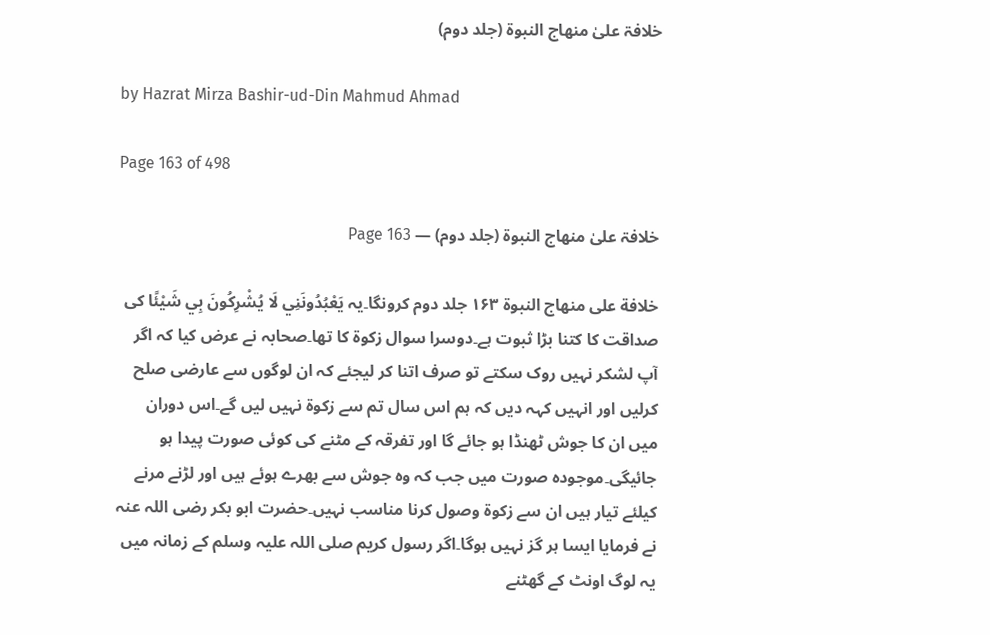خلافۃ علیٰ منھاج النبوۃ (جلد دوم)

by Hazrat Mirza Bashir-ud-Din Mahmud Ahmad

Page 163 of 498

خلافۃ علیٰ منھاج النبوۃ (جلد دوم) — Page 163

خلافة على منهاج النبوة ۱۶۳ جلد دوم کرونگا۔یہ يَعْبُدُونَنِي لَا يُشْرِكُونَ بِي شَيْئًا کی صداقت کا کتنا بڑا ثبوت ہے۔دوسرا سوال زکوۃ کا تھا۔صحابہ نے عرض کیا کہ اگر آپ لشکر نہیں روک سکتے تو صرف اتنا کر لیجئے کہ ان لوگوں سے عارضی صلح کرلیں اور انہیں کہہ دیں کہ ہم اس سال تم سے زکوۃ نہیں لیں گے۔اس دوران میں ان کا جوش ٹھنڈا ہو جائے گا اور تفرقہ کے مٹنے کی کوئی صورت پیدا ہو جائیگی۔موجودہ صورت میں جب کہ وہ جوش سے بھرے ہوئے ہیں اور لڑنے مرنے کیلئے تیار ہیں ان سے زکوۃ وصول کرنا مناسب نہیں۔حضرت ابو بکر رضی اللہ عنہ نے فرمایا ایسا ہر گز نہیں ہوگا۔اگر رسول کریم صلی اللہ علیہ وسلم کے زمانہ میں یہ لوگ اونٹ کے گھٹنے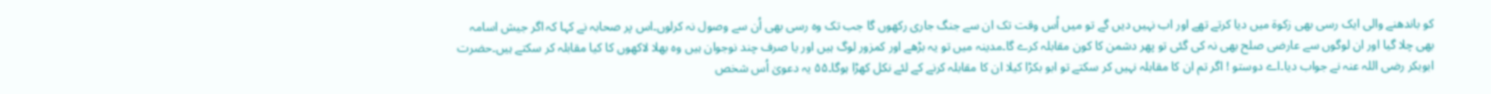کو باندھنے والی ایک رسی بھی زکوۃ میں دیا کرتے تھے اور اب نہیں دیں گے تو میں اُس وقت تک ان سے جنگ جاری رکھوں گا جب تک وہ رسی بھی اُن سے وصول نہ کرلوں۔اس پر صحابہ نے کہا کہ اگر جیش اسامہ بھی چلا گیا اور ان لوگوں سے عارضی صلح بھی نہ کی گئی تو پھر دشمن کا کون مقابلہ کرے گا۔مدینہ میں تو یہ بڑھے اور کمزور لوگ ہیں اور یا صرف چند نوجوان ہیں وہ بھلا لاکھوں کا کیا مقابلہ کر سکتے ہیں۔حضرت ابوبکر رضی اللہ عنہ نے جواب دیا۔اے دوستو ! اگر تم ان کا مقابلہ نہیں کر سکتے تو ابو بکڑا کیلا ان کا مقابلہ کرنے کے لئے نکل کھڑا ہوگا۔۵۵ یہ دعویٰ اُس شخص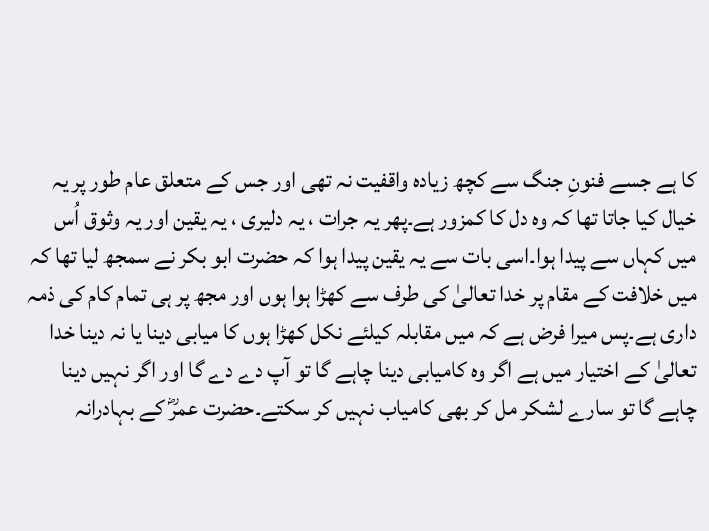کا ہے جسے فنونِ جنگ سے کچھ زیادہ واقفیت نہ تھی اور جس کے متعلق عام طور پر یہ خیال کیا جاتا تھا کہ وہ دل کا کمزور ہے۔پھر یہ جرات ، یہ دلیری ، یہ یقین اور یہ وثوق اُس میں کہاں سے پیدا ہوا۔اسی بات سے یہ یقین پیدا ہوا کہ حضرت ابو بکر نے سمجھ لیا تھا کہ میں خلافت کے مقام پر خدا تعالیٰ کی طرف سے کھڑا ہوا ہوں اور مجھ پر ہی تمام کام کی ذمہ داری ہے۔پس میرا فرض ہے کہ میں مقابلہ کیلئے نکل کھڑا ہوں کا میابی دینا یا نہ دینا خدا تعالیٰ کے اختیار میں ہے اگر وہ کامیابی دینا چاہے گا تو آپ دے دے گا اور اگر نہیں دینا چاہے گا تو سارے لشکر مل کر بھی کامیاب نہیں کر سکتے۔حضرت عمرؓ کے بہادرانہ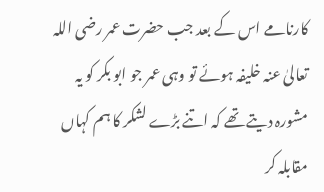کارنامے اس کے بعد جب حضرت عمر رضی اللہ تعالیٰ عنہ خلیفہ ہوئے تو وہی عمر جو ابو بکر کو یہ مشورہ دیتے تھے کہ اتنے بڑے لشکر کا ہم کہاں مقابلہ کر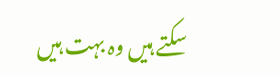سکتے ہیں وہ بہت ہیں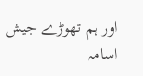اور ہم تھوڑے جیش اسامہ